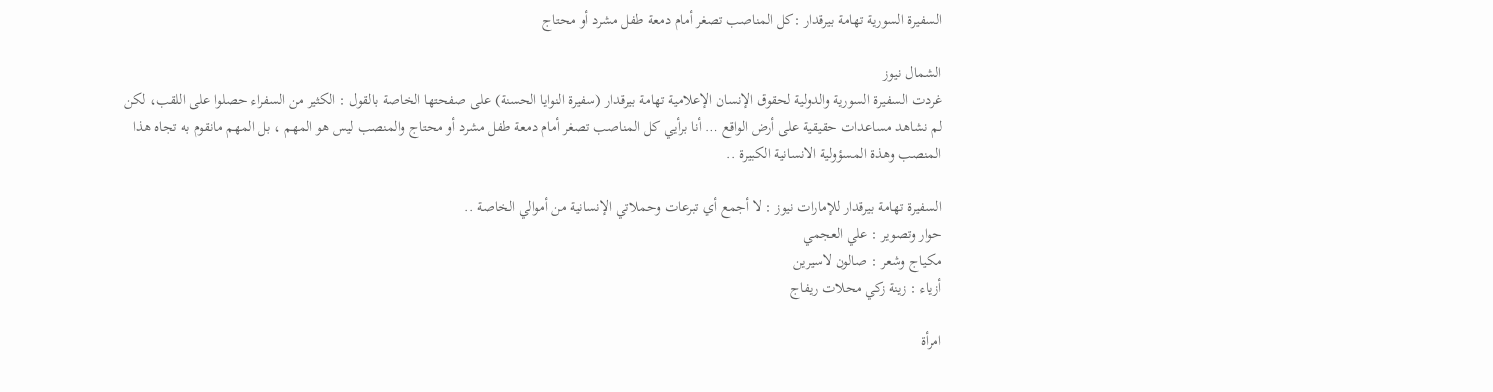السفيرة السورية تهامة بيرقدار :كل المناصب تصغر أمام دمعة طفل مشرد أو محتاج

الشمال نيوز
غردت السفيرة السورية والدولية لحقوق الإنسان الإعلامية تهامة بيرقدار (سفيرة النوايا الحسنة) على صفحتها الخاصة بالقول : الكثير من السفراء حصلوا على اللقب، لكن لم نشاهد مساعدات حقيقية على أرض الواقع … أنا برأيي كل المناصب تصغر أمام دمعة طفل مشرد أو محتاج والمنصب ليس هو المهم ، بل المهم مانقوم به تجاه هذا المنصب وهذة المسؤولية الانسانية الكبيرة ..

السفيرة تهامة بيرقدار للإمارات نيوز : لا أجمع أي تبرعات وحملاتي الإنسانية من أموالي الخاصة ..
حوار وتصوير : علي العجمي
مكياج وشعر : صالون لاسيرين
أزياء : زينة زكي محلات ريفاج

امرأة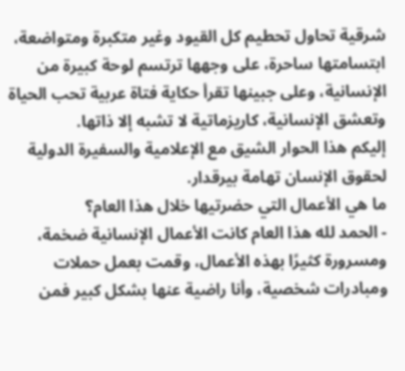شرقية تحاول تحطيم كل القيود وغير متكبرة ومتواضعة، ابتسامتها ساحرة، على وجهها ترتسم لوحة كبيرة من الإنسانية، وعلى جبينها تقرأ حكاية فتاة عربية تحب الحياة وتعشق الإنسانية، كاريزماتية لا تشبه إلا ذاتها.
إليكم هذا الحوار الشيق مع الإعلامية والسفيرة الدولية لحقوق الإنسان تهامة بيرقدار.
ما هي الأعمال التي حضرتيها خلال هذا العام؟
- الحمد لله هذا العام كانت الأعمال الإنسانية ضخمة، ومسرورة كثيرًا بهذه الأعمال، وقمت بعمل حملات ومبادرات شخصية، وأنا راضية عنها بشكل كبير فمن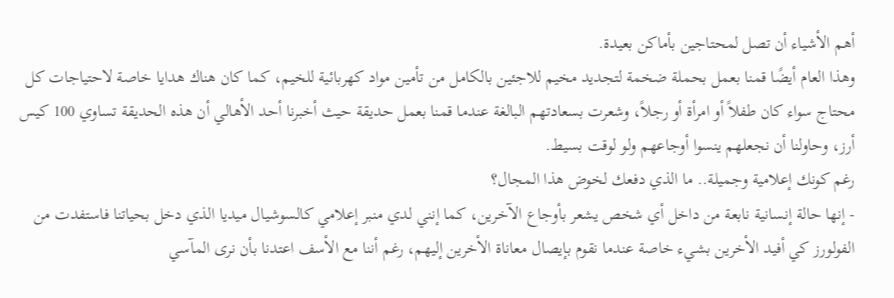أهم الأشياء أن تصل لمحتاجين بأماكن بعيدة.
وهذا العام أيضًا قمنا بعمل بحملة ضخمة لتجديد مخيم للاجئين بالكامل من تأمين مواد كهربائية للخيم، كما كان هناك هدايا خاصة لاحتياجات كل محتاج سواء كان طفلاً أو امرأة أو رجلاً، وشعرت بسعادتهم البالغة عندما قمنا بعمل حديقة حيث أخبرنا أحد الأهالي أن هذه الحديقة تساوي 100 كيس أرز، وحاولنا أن نجعلهم ينسوا أوجاعهم ولو لوقت بسيط.
رغم كونك إعلامية وجميلة.. ما الذي دفعك لخوض هذا المجال؟
- إنها حالة إنسانية نابعة من داخل أي شخص يشعر بأوجاع الآخرين، كما إنني لدي منبر إعلامي كالسوشيال ميديا الذي دخل بحياتنا فاستفدت من الفولورز كي أفيد الأخرين بشيء خاصة عندما نقوم بإيصال معاناة الأخرين إليهم، رغم أننا مع الأسف اعتدنا بأن نرى المآسي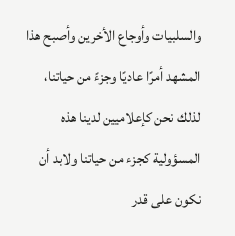والسلبيات وأوجاع الأخرين وأصبح هذا المشهد أمرًا عاديًا وجزءً من حياتنا، لذلك نحن كإعلاميين لدينا هذه المسؤولية كجزء من حياتنا ولابد أن نكون على قدر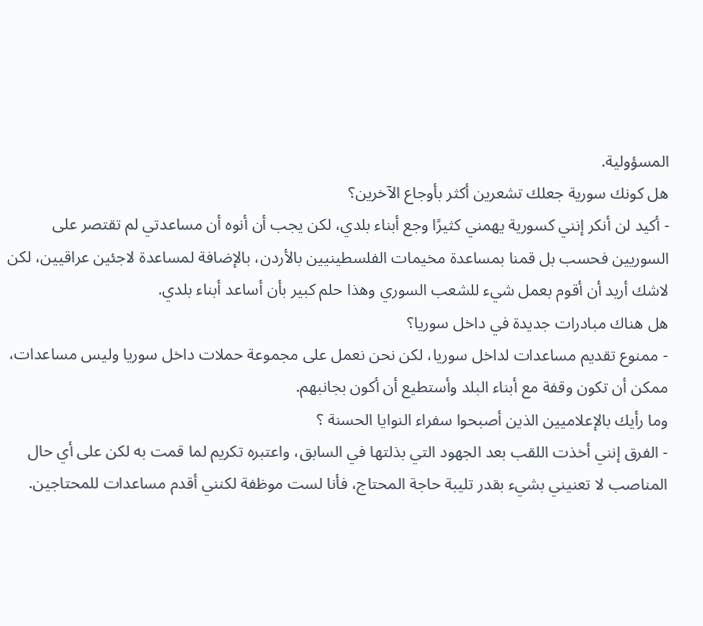المسؤولية.
هل كونك سورية جعلك تشعرين أكثر بأوجاع الآخرين؟
- أكيد لن أنكر إنني كسورية يهمني كثيرًا وجع أبناء بلدي، لكن يجب أن أنوه أن مساعدتي لم تقتصر على السوريين فحسب بل قمنا بمساعدة مخيمات الفلسطينيين بالأردن، بالإضافة لمساعدة لاجئين عراقيين، لكن لاشك أريد أن أقوم بعمل شيء للشعب السوري وهذا حلم كبير بأن أساعد أبناء بلدي.
هل هناك مبادرات جديدة في داخل سوريا؟
- ممنوع تقديم مساعدات لداخل سوريا، لكن نحن نعمل على مجموعة حملات داخل سوريا وليس مساعدات، ممكن أن تكون وقفة مع أبناء البلد وأستطيع أن أكون بجانبهم.
وما رأيك بالإعلاميين الذين أصبحوا سفراء النوايا الحسنة ؟
- الفرق إنني أخذت اللقب بعد الجهود التي بذلتها في السابق، واعتبره تكريم لما قمت به لكن على أي حال المناصب لا تعنيني بشيء بقدر تليبة حاجة المحتاج، فأنا لست موظفة لكنني أقدم مساعدات للمحتاجين.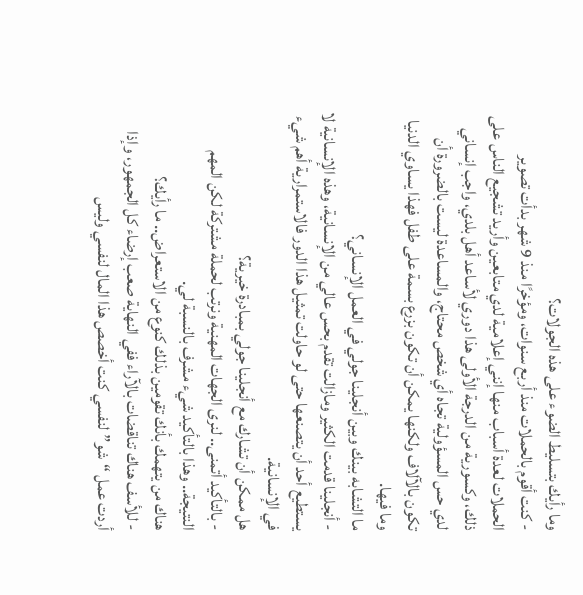وما رأيك بتسليط الضوء على هذه الجولات؟
- كنت أقوم بالحملات منذ أربع سنوات، ومؤخرًا منذ 9 شهر بدأت تصوير الحملات لعدة أسباب منها إنني إعلامية لدي متابعين وأريد تشجيع الناس على ذلك، وكسورية من الدرجة الأولى هذا دوري لأساعد أهل بلدي، واجب إنساني لدي حس المسؤولية تجاه أي شخص محتاج، والمساعدة ليست بالضرورة أن تكون بالآلاف ولكنها يمكن أن تكون بزرع بسمة على طفل فهذا يساوي الدنيا وما فيها.
ما التشابه بينك وبين أنجلينا جولي في العمل الإنساني؟
- أنجلينا قدمت الكثير ومازالت تقدم بحس عالي من الإنسانية، وهذه الإنسانية لا يستطيع أحد أن يتصنعها حتى لو حاولت تمثيل هذا الدور فالاستمرارية أهم شيء في الإنسانية.
هل ممكن أن تشارك مع أنجلينا جولي بمبادرة خيرية؟
- بالتأكيد أتمنى.. لنرى الجهات المهنية ونرتب لحملة مشتركة لكن المهم النتيجة.. وهذا بالتأكيد شيء مشرف بالنسبة لي.
هناك من يتهمك بأنك تقومين بذلك كنوع من الاستعراض.. ما رأيك؟
- للأسف هناك تناقضات بالآراء ففي النهاية صعب إرضاء كل الجمهور، وإذا أردت عمل “شو” لنفسي كنت أخصص هذا المال لنفسي وليس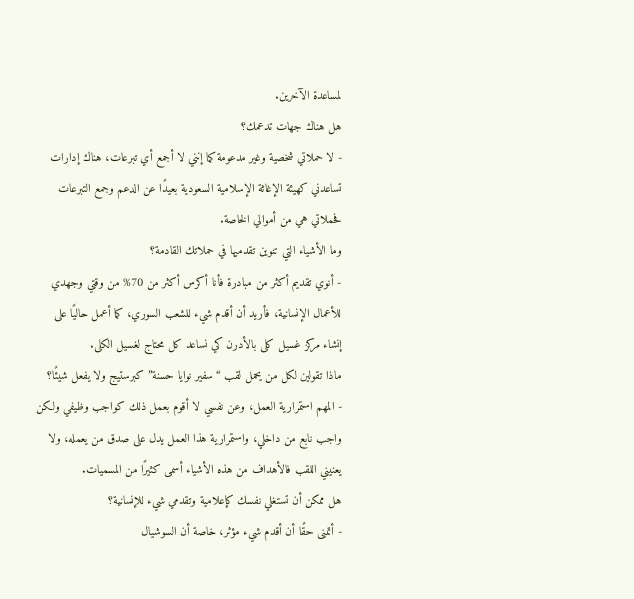لمساعدة الآخرين.
هل هناك جهات تدعمك؟
- لا حملاتي شخصية وغير مدعومة كما إنني لا أجمع أي تبرعات، هناك إدارات تساعدني كهيئة الإغاثة الإسلامية السعودية بعيدًا عن الدعم وجمع التبرعات فحملاتي هي من أموالي الخاصة.
وما الأشياء التي تنوين تقدميها في حملاتك القادمة؟
- أنوي تقديم أكثر من مبادرة فأنا أكرس أكثر من 70% من وقتي وجهدي للأعمال الإنسانية، فأريد أن أقدم شيء للشعب السوري، كما أعمل حاليًا على إنشاء مركز غسيل كلى بالأدرن كي نساعد كل محتاج لغسيل الكلى.
ماذا تقولين لكل من يحمل لقب “سفير نوايا حسنة” كبرستيج ولا يفعل شيئًا؟
- المهم استمرارية العمل، وعن نفسي لا أقوم بعمل ذلك كواجب وظيفي ولكن واجب نابع من داخلي، واستمرارية هذا العمل يدل على صدق من يعمله، ولا يعنيني اللقب فالأهداف من هذه الأشياء أسمى كثيرًا من المسميات.
هل ممكن أن تستغلي نفسك كإعلامية وتقدمي شيء للإنسانية؟
- أتمنى حقًا أن أقدم شيء مؤثر، خاصة أن السوشيال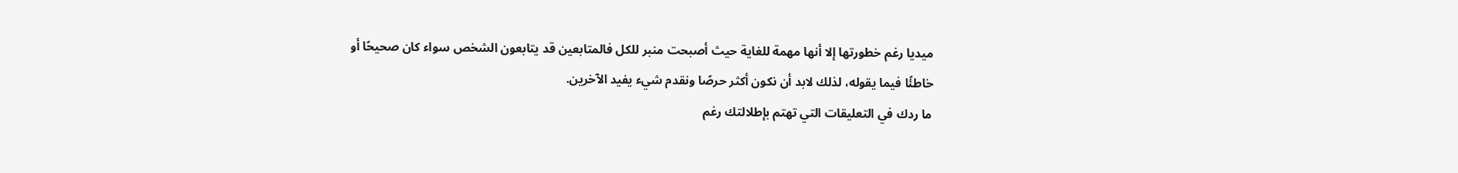ميديا رغم خطورتها إلا أنها مهمة للغاية حيث أصبحت منبر للكل فالمتابعين قد يتابعون الشخص سواء كان صحيحًا أو خاطئًا فيما يقوله، لذلك لابد أن نكون أكثر حرصًا ونقدم شيء يفيد الآخرين.
ما ردك في التعليقات التي تهتم بإطلالتك رغم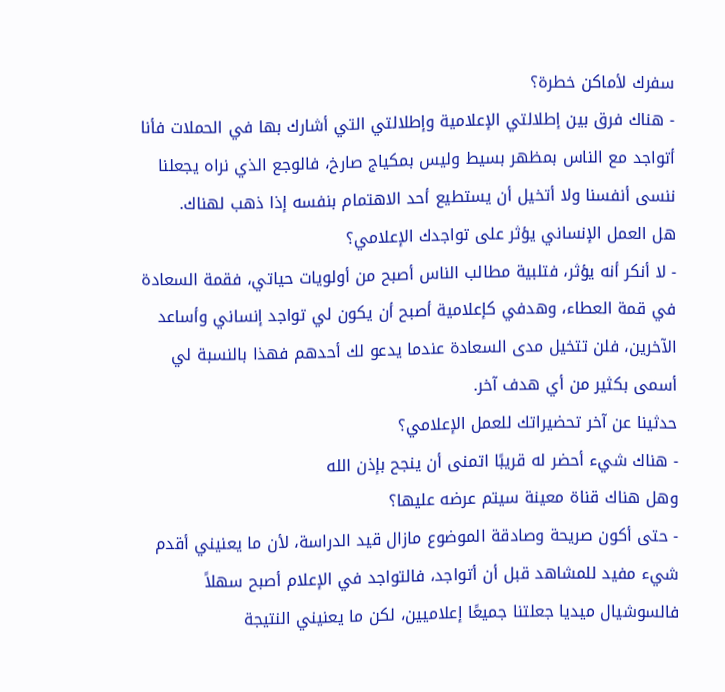سفرك لأماكن خطرة؟
- هناك فرق بين إطلالتي الإعلامية وإطلالتي التي أشارك بها في الحملات فأنا أتواجد مع الناس بمظهر بسيط وليس بمكياج صارخ، فالوجع الذي نراه يجعلنا ننسى أنفسنا ولا أتخيل أن يستطيع أحد الاهتمام بنفسه إذا ذهب لهناك.
هل العمل الإنساني يؤثر على تواجدك الإعلامي؟
- لا أنكر أنه يؤثر، فتلبية مطالب الناس أصبح من أولويات حياتي، فقمة السعادة في قمة العطاء، وهدفي كإعلامية أصبح أن يكون لي تواجد إنساني وأساعد الآخرين، فلن تتخيل مدى السعادة عندما يدعو لك أحدهم فهذا بالنسبة لي أسمى بكثير من أي هدف آخر.
حدثينا عن آخر تحضيراتك للعمل الإعلامي؟
- هناك شيء أحضر له قريبًا اتمنى أن ينجح بإذن الله
وهل هناك قناة معينة سيتم عرضه عليها؟
- حتى أكون صريحة وصادقة الموضوع مازال قيد الدراسة، لأن ما يعنيني أقدم شيء مفيد للمشاهد قبل أن أتواجد، فالتواجد في الإعلام أصبح سهلاً فالسوشيال ميديا جعلتنا جميعًا إعلاميين، لكن ما يعنيني النتيجة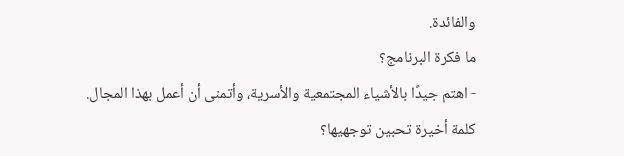والفائدة.
ما فكرة البرنامج؟
- اهتم جيدًا بالأشياء المجتمعية والأسرية، وأتمنى أن أعمل بهذا المجال.
كلمة أخيرة تحبين توجهيها؟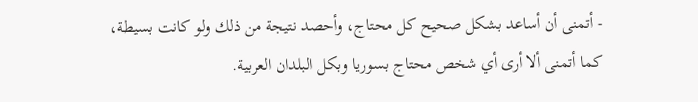- أتمنى أن أساعد بشكل صحيح كل محتاج، وأحصد نتيجة من ذلك ولو كانت بسيطة، كما أتمنى ألا أرى أي شخص محتاج بسوريا وبكل البلدان العربية.